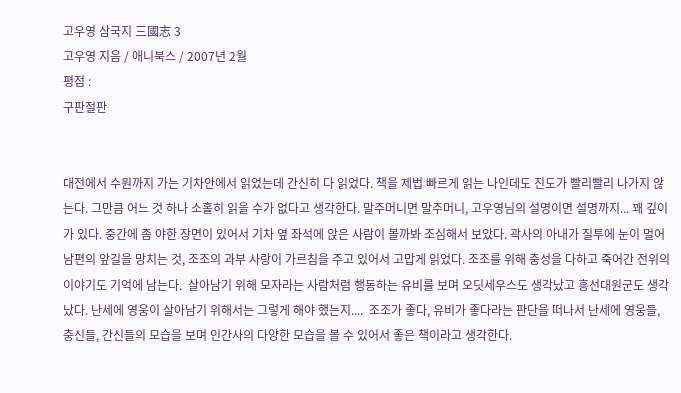고우영 삼국지 三國志 3
고우영 지음 / 애니북스 / 2007년 2월
평점 :
구판절판


대전에서 수원까지 가는 기차안에서 읽었는데 간신히 다 읽었다. 책을 제법 빠르게 읽는 나인데도 진도가 빨리빨리 나가지 않는다. 그만큼 어느 것 하나 소홀히 읽을 수가 없다고 생각한다. 말주머니면 말주머니, 고우영님의 설명이면 설명까지... 꽤 깊이가 있다. 중간에 좀 야한 장면이 있어서 기차 옆 좌석에 앉은 사람이 볼까봐 조심해서 보았다. 곽사의 아내가 질투에 눈이 멀어 남편의 앞길을 망치는 것, 조조의 과부 사랑이 가르침을 주고 있어서 고맙게 읽었다. 조조를 위해 충성을 다하고 죽어간 전위의 이야기도 기억에 남는다.  살아남기 위해 모자라는 사람처럼 행동하는 유비를 보며 오딧세우스도 생각났고 흥선대원군도 생각났다. 난세에 영웅이 살아남기 위해서는 그렇게 해야 했는지....  조조가 좋다, 유비가 좋다라는 판단을 떠나서 난세에 영웅들, 충신들, 간신들의 모습을 보며 인간사의 다양한 모습을 볼 수 있어서 좋은 책이라고 생각한다.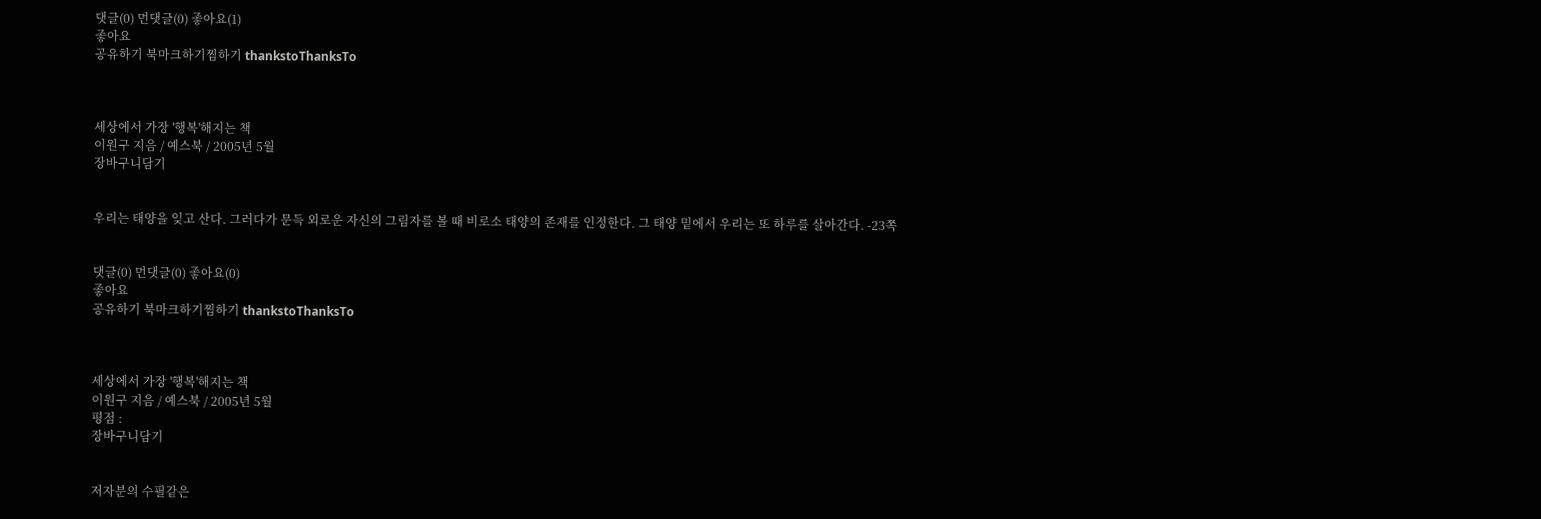댓글(0) 먼댓글(0) 좋아요(1)
좋아요
공유하기 북마크하기찜하기 thankstoThanksTo



세상에서 가장 '행복'해지는 책
이원구 지음 / 예스북 / 2005년 5월
장바구니담기


우리는 태양을 잊고 산다. 그러다가 문득 외로운 자신의 그림자를 볼 때 비로소 태양의 존재를 인정한다. 그 태양 밑에서 우리는 또 하루를 살아간다. -23쪽


댓글(0) 먼댓글(0) 좋아요(0)
좋아요
공유하기 북마크하기찜하기 thankstoThanksTo



세상에서 가장 '행복'해지는 책
이원구 지음 / 예스북 / 2005년 5월
평점 :
장바구니담기


저자분의 수필같은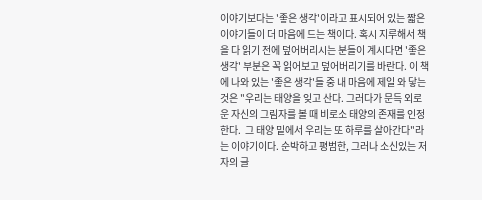이야기보다는 '좋은 생각'이라고 표시되어 있는 짧은 이야기들이 더 마음에 드는 책이다. 혹시 지루해서 책을 다 읽기 전에 덮어버리시는 분들이 계시다면 '좋은 생각' 부분은 꼭 읽어보고 덮어버리기를 바란다. 이 책에 나와 있는 '좋은 생각'들 중 내 마음에 제일 와 닿는 것은 "우리는 태양을 잊고 산다. 그러다가 문득 외로운 자신의 그림자를 볼 때 비로소 태양의 존재를 인정한다.  그 태양 밑에서 우리는 또 하루를 살아간다"라는 이야기이다. 순박하고 평범한, 그러나 소신있는 저자의 글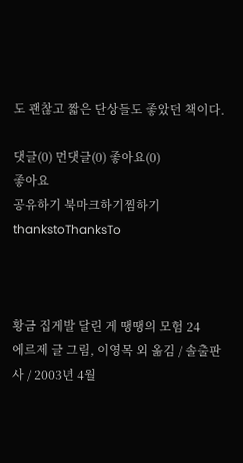도 괜찮고 짧은 단상들도 좋았던 책이다.

댓글(0) 먼댓글(0) 좋아요(0)
좋아요
공유하기 북마크하기찜하기 thankstoThanksTo



황금 집게발 달린 게 땡땡의 모험 24
에르제 글 그림, 이영목 외 옮김 / 솔출판사 / 2003년 4월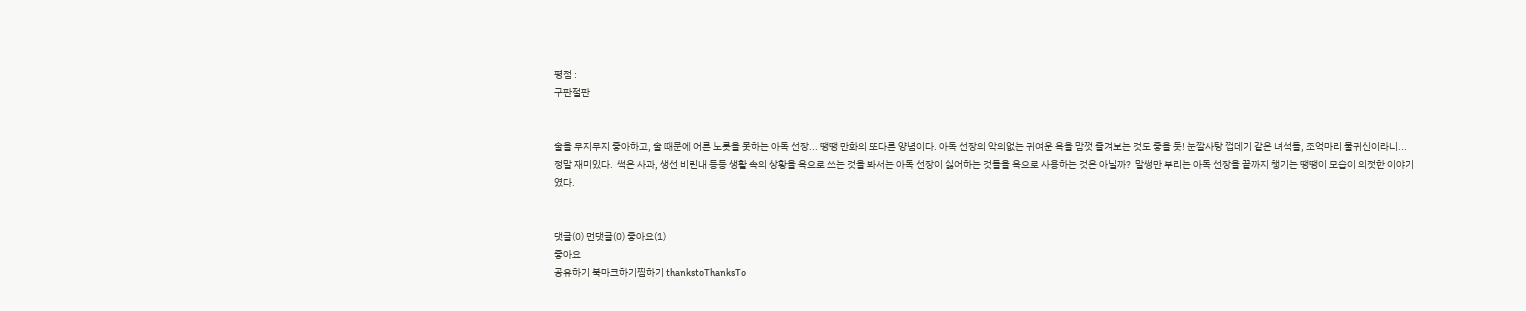평점 :
구판절판


술을 무지무지 좋아하고, 술 때문에 어른 노릇을 못하는 아독 선장... 땡땡 만화의 또다른 양념이다. 아독 선장의 악의없는 귀여운 욕을 맘껏 즐겨보는 것도 좋을 듯! 눈깔사탕 껍데기 같은 녀석들, 조억마리 물귀신이라니... 정말 재미있다.  썩은 사과, 생선 비린내 등등 생활 속의 상황을 욕으로 쓰는 것을 봐서는 아독 선장이 싫어하는 것들을 욕으로 사용하는 것은 아닐까?  말썽만 부리는 아독 선장을 끝까지 챙기는 땡땡이 모습이 의젓한 이야기였다.


댓글(0) 먼댓글(0) 좋아요(1)
좋아요
공유하기 북마크하기찜하기 thankstoThanksTo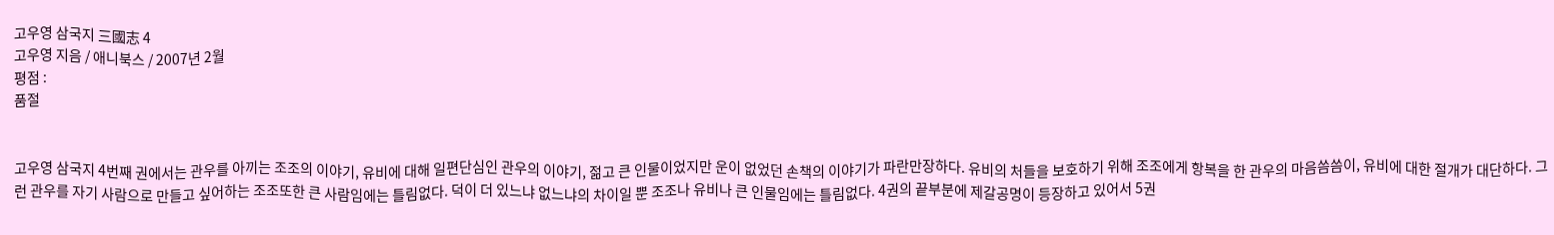고우영 삼국지 三國志 4
고우영 지음 / 애니북스 / 2007년 2월
평점 :
품절


고우영 삼국지 4번째 권에서는 관우를 아끼는 조조의 이야기, 유비에 대해 일편단심인 관우의 이야기, 젊고 큰 인물이었지만 운이 없었던 손책의 이야기가 파란만장하다. 유비의 처들을 보호하기 위해 조조에게 항복을 한 관우의 마음씀씀이, 유비에 대한 절개가 대단하다. 그런 관우를 자기 사람으로 만들고 싶어하는 조조또한 큰 사람임에는 틀림없다. 덕이 더 있느냐 없느냐의 차이일 뿐 조조나 유비나 큰 인물임에는 틀림없다. 4권의 끝부분에 제갈공명이 등장하고 있어서 5권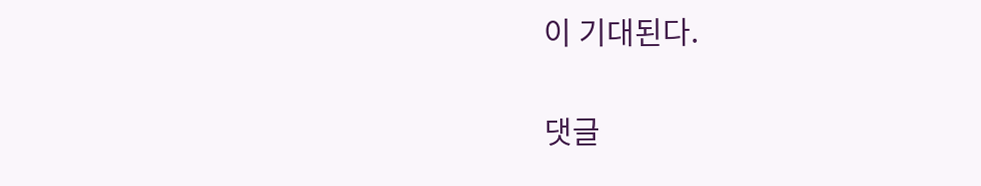이 기대된다.


댓글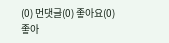(0) 먼댓글(0) 좋아요(0)
좋아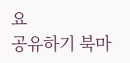요
공유하기 북마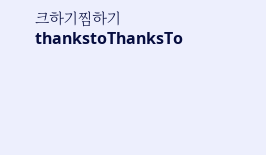크하기찜하기 thankstoThanksTo